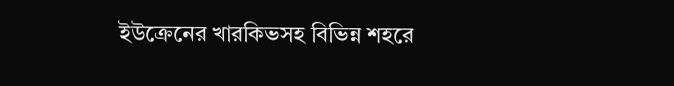ইউক্রেনের খারকিভসহ বিভিন্ন শহরে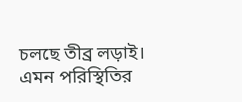চলছে তীব্র লড়াই। এমন পরিস্থিতির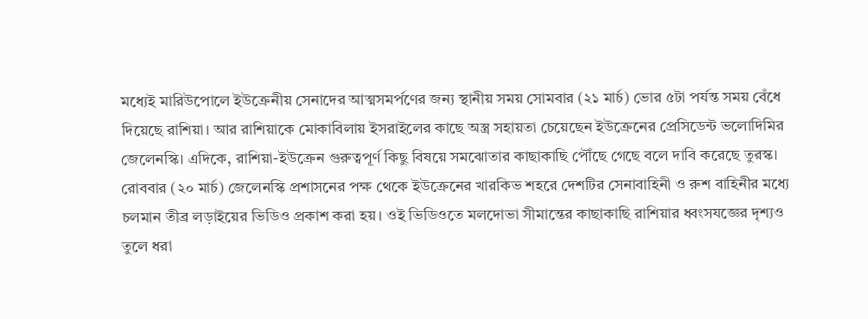মধ্যেই মারিউপোলে ইউক্রেনীয় সেনাদের আত্মসমর্পণের জন্য স্থানীয় সময় সোমবার (২১ মার্চ) ভোর ৫টা পর্যন্ত সময় বেঁধে দিয়েছে রাশিয়া। আর রাশিয়াকে মোকাবিলায় ইসরাইলের কাছে অস্ত্র সহায়তা চেয়েছেন ইউক্রেনের প্রেসিডেন্ট ভলোদিমির জেলেনস্কি। এদিকে, রাশিয়া-ইউক্রেন গুরুত্বপূর্ণ কিছু বিষয়ে সমঝোতার কাছাকাছি পৌঁছে গেছে বলে দাবি করেছে তুরস্ক।
রোববার (২০ মার্চ) জেলেনস্কি প্রশাসনের পক্ষ থেকে ইউক্রেনের খারকিভ শহরে দেশটির সেনাবাহিনী ও রুশ বাহিনীর মধ্যে চলমান তীব্র লড়াইয়ের ভিডিও প্রকাশ করা হয়। ওই ভিডিওতে মলদোভা সীমান্তের কাছাকাছি রাশিয়ার ধ্বংসযজ্ঞের দৃশ্যও তুলে ধরা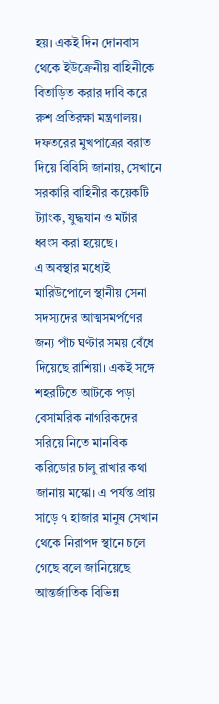হয়। একই দিন দোনবাস থেকে ইউক্রেনীয় বাহিনীকে বিতাড়িত করার দাবি করে রুশ প্রতিরক্ষা মন্ত্রণালয়। দফতরের মুখপাত্রের বরাত দিয়ে বিবিসি জানায়, সেখানে সরকারি বাহিনীর কয়েকটি ট্যাংক, যুদ্ধযান ও মর্টার ধ্বংস করা হয়েছে।
এ অবস্থার মধ্যেই মারিউপোলে স্থানীয় সেনা সদস্যদের আত্মসমর্পণের জন্য পাঁচ ঘণ্টার সময় বেঁধে দিয়েছে রাশিয়া। একই সঙ্গে শহরটিতে আটকে পড়া বেসামরিক নাগরিকদের সরিয়ে নিতে মানবিক করিডোর চালু রাখার কথা জানায় মস্কো। এ পর্যন্ত প্রায় সাড়ে ৭ হাজার মানুষ সেখান থেকে নিরাপদ স্থানে চলে গেছে বলে জানিয়েছে আন্তর্জাতিক বিভিন্ন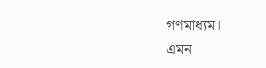গণমাধ্যম।
এমন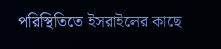পরিস্থিতিতে ইসরাইলের কাছে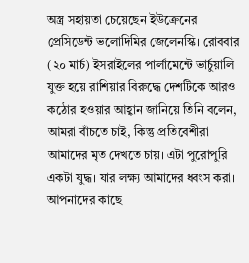অস্ত্র সহায়তা চেয়েছেন ইউক্রেনের প্রেসিডেন্ট ভলোদিমির জেলেনস্কি। রোববার (২০ মার্চ) ইসরাইলের পার্লামেন্টে ভার্চুয়ালি যুক্ত হয়ে রাশিয়ার বিরুদ্ধে দেশটিকে আরও কঠোর হওয়ার আহ্বান জানিয়ে তিনি বলেন, আমরা বাঁচতে চাই, কিন্তু প্রতিবেশীরা আমাদের মৃত দেখতে চায়। এটা পুরোপুরি একটা যুদ্ধ। যার লক্ষ্য আমাদের ধ্বংস করা। আপনাদের কাছে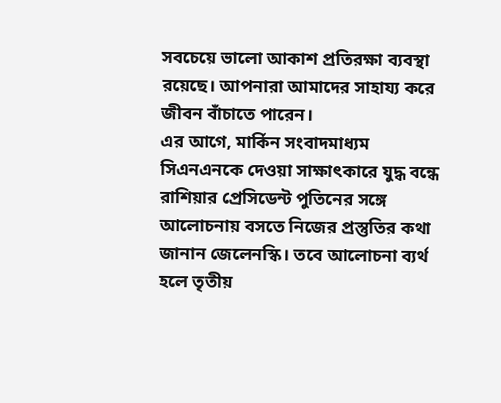সবচেয়ে ভালো আকাশ প্রতিরক্ষা ব্যবস্থা রয়েছে। আপনারা আমাদের সাহায্য করে জীবন বাঁচাতে পারেন।
এর আগে, মার্কিন সংবাদমাধ্যম সিএনএনকে দেওয়া সাক্ষাৎকারে যুদ্ধ বন্ধে রাশিয়ার প্রেসিডেন্ট পুতিনের সঙ্গে আলোচনায় বসতে নিজের প্রস্তুতির কথা জানান জেলেনস্কি। তবে আলোচনা ব্যর্থ হলে তৃতীয়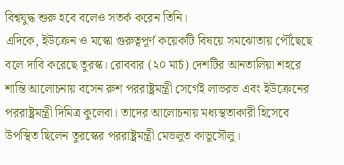বিশ্বযুদ্ধ শুরু হবে বলেও সতর্ক করেন তিনি।
এদিকে, ইউক্রেন ও মস্কো গুরুত্বপূর্ণ কয়েকটি বিষয়ে সমঝোতায় পৌঁছেছে বলে দাবি করেছে তুরস্ক। রোববার (২০ মার্চ) দেশটির আনতালিয়া শহরে শান্তি আলোচনায় বসেন রুশ পররাষ্ট্রমন্ত্রী সের্গেই লাভরভ এবং ইউক্রেনের পররাষ্ট্রমন্ত্রী দিমিত্র কুলেবা। তাদের আলোচনায় মধ্যস্থতাকারী হিসেবে উপস্থিত ছিলেন তুরস্কের পররাষ্ট্রমন্ত্রী মেভলুত কাভুসৌলু।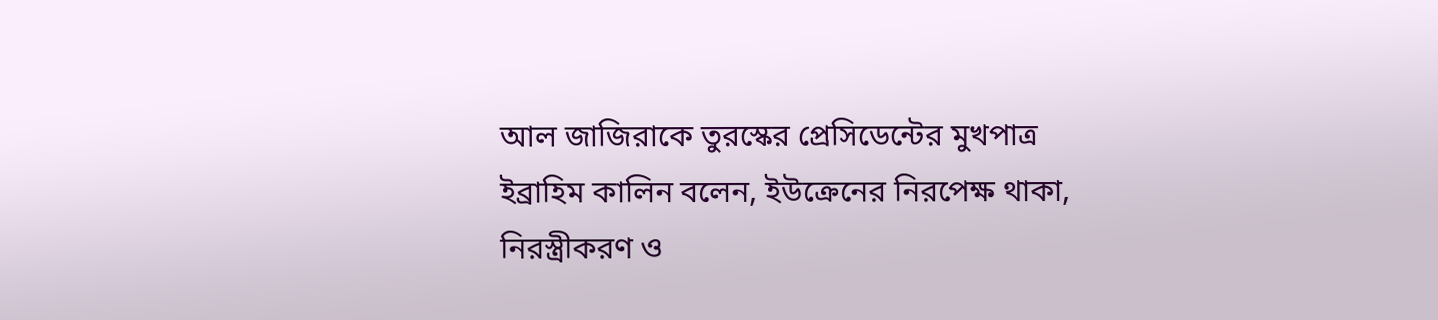আল জাজিরাকে তুরস্কের প্রেসিডেন্টের মুখপাত্র ইব্রাহিম কালিন বলেন, ইউক্রেনের নিরপেক্ষ থাকা, নিরস্ত্রীকরণ ও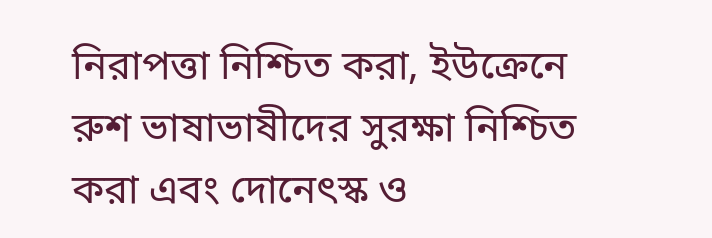নিরাপত্তা নিশ্চিত করা, ইউক্রেনে রুশ ভাষাভাষীদের সুরক্ষা নিশ্চিত করা এবং দোনেৎস্ক ও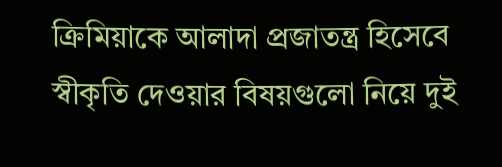ক্রিমিয়াকে আলাদা প্রজাতন্ত্র হিসেবে স্বীকৃতি দেওয়ার বিষয়গুলো নিয়ে দুই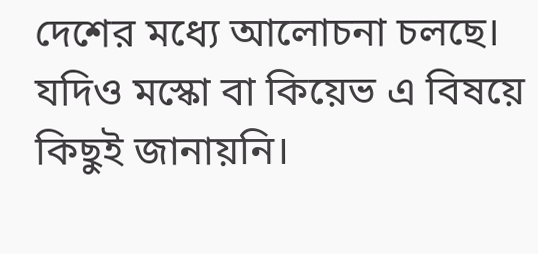দেশের মধ্যে আলোচনা চলছে। যদিও মস্কো বা কিয়েভ এ বিষয়ে কিছুই জানায়নি।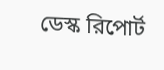ডেস্ক রিপোর্ট